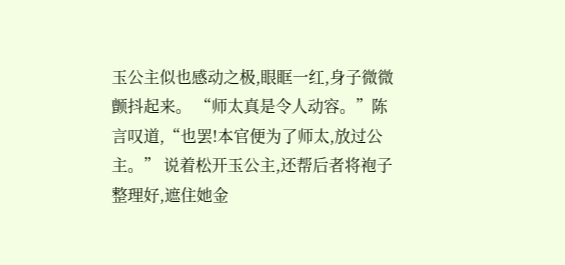玉公主似也感动之极,眼眶一红,身子微微颤抖起来。 “师太真是令人动容。”陈言叹道,“也罢!本官便为了师太,放过公主。” 说着松开玉公主,还帮后者将袍子整理好,遮住她金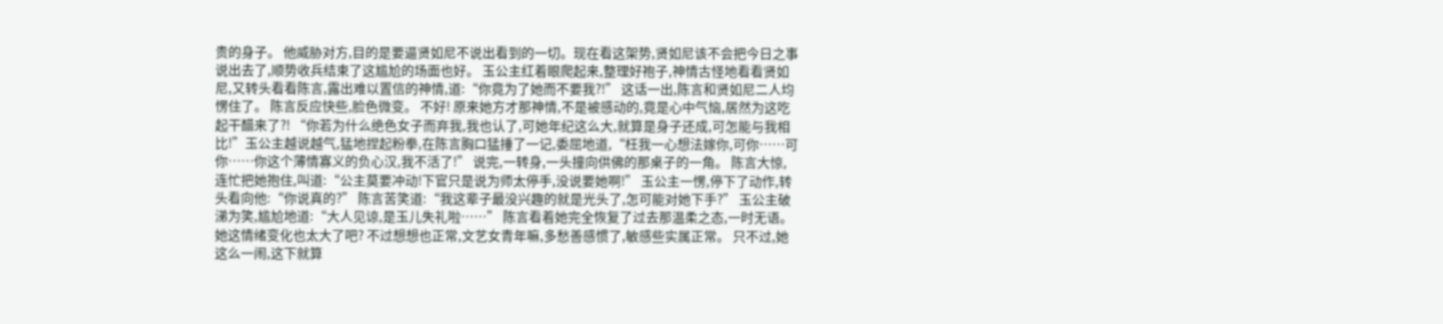贵的身子。 他威胁对方,目的是要逼贤如尼不说出看到的一切。现在看这架势,贤如尼该不会把今日之事说出去了,顺势收兵结束了这尴尬的场面也好。 玉公主红着眼爬起来,整理好袍子,神情古怪地看看贤如尼,又转头看看陈言,露出难以置信的神情,道:“你竟为了她而不要我?!” 这话一出,陈言和贤如尼二人均愣住了。 陈言反应快些,脸色微变。 不好! 原来她方才那神情,不是被感动的,竟是心中气恼,居然为这吃起干醋来了?! “你若为什么绝色女子而弃我,我也认了,可她年纪这么大,就算是身子还成,可怎能与我相比!”玉公主越说越气,猛地捏起粉拳,在陈言胸口猛捶了一记,委屈地道,“枉我一心想法嫁你,可你……可你……你这个薄情寡义的负心汉,我不活了!” 说完,一转身,一头撞向供佛的那桌子的一角。 陈言大惊,连忙把她抱住,叫道:“公主莫要冲动!下官只是说为师太停手,没说要她啊!” 玉公主一愣,停下了动作,转头看向他:“你说真的?” 陈言苦笑道:“我这辈子最没兴趣的就是光头了,怎可能对她下手?” 玉公主破涕为笑,尴尬地道:“大人见谅,是玉儿失礼啦……” 陈言看着她完全恢复了过去那温柔之态,一时无语。 她这情绪变化也太大了吧? 不过想想也正常,文艺女青年嘛,多愁善感惯了,敏感些实属正常。 只不过,她这么一闹,这下就算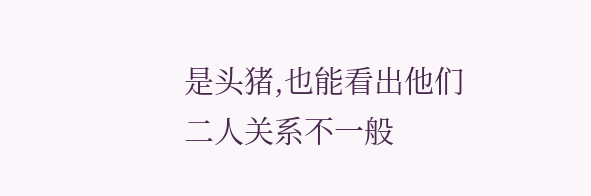是头猪,也能看出他们二人关系不一般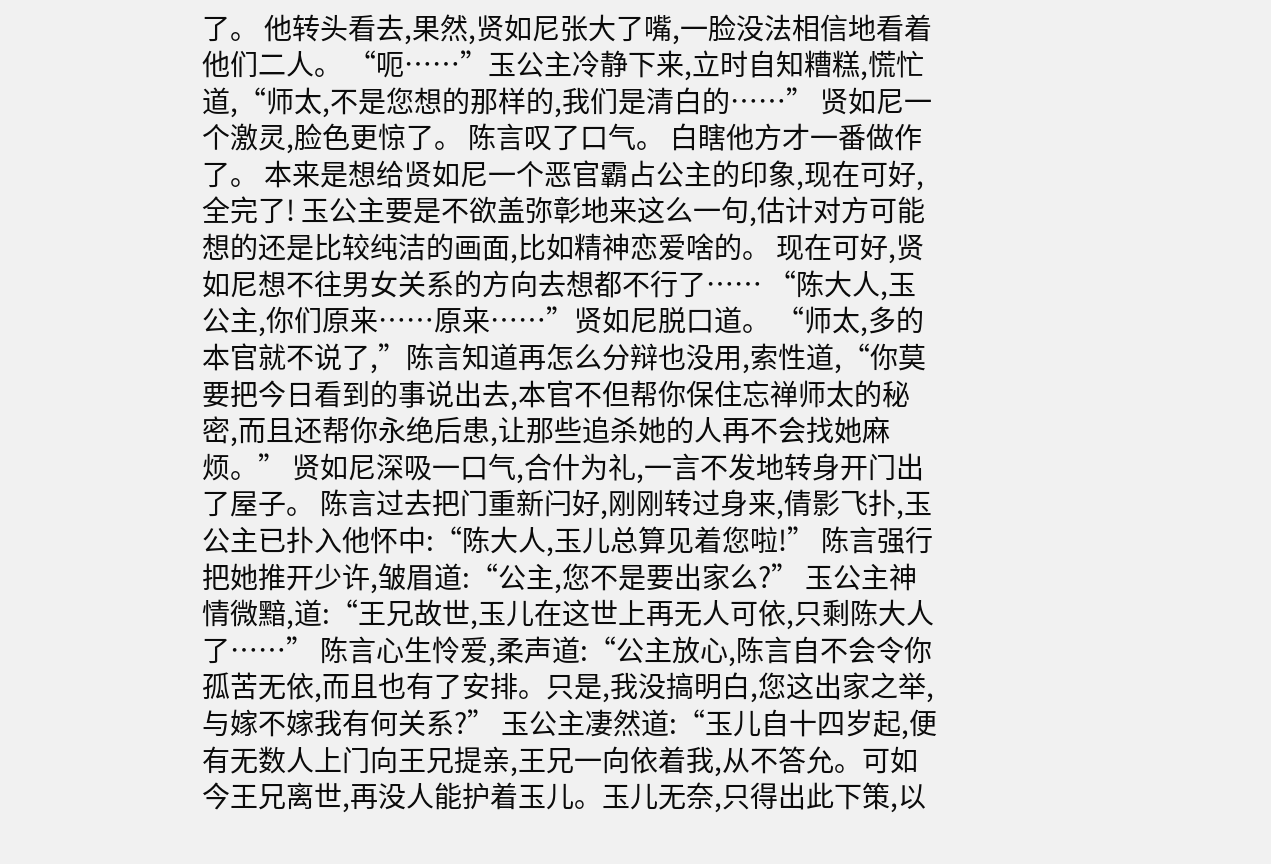了。 他转头看去,果然,贤如尼张大了嘴,一脸没法相信地看着他们二人。 “呃……”玉公主冷静下来,立时自知糟糕,慌忙道,“师太,不是您想的那样的,我们是清白的……” 贤如尼一个激灵,脸色更惊了。 陈言叹了口气。 白瞎他方才一番做作了。 本来是想给贤如尼一个恶官霸占公主的印象,现在可好,全完了! 玉公主要是不欲盖弥彰地来这么一句,估计对方可能想的还是比较纯洁的画面,比如精神恋爱啥的。 现在可好,贤如尼想不往男女关系的方向去想都不行了…… “陈大人,玉公主,你们原来……原来……”贤如尼脱口道。 “师太,多的本官就不说了,”陈言知道再怎么分辩也没用,索性道,“你莫要把今日看到的事说出去,本官不但帮你保住忘禅师太的秘密,而且还帮你永绝后患,让那些追杀她的人再不会找她麻烦。” 贤如尼深吸一口气,合什为礼,一言不发地转身开门出了屋子。 陈言过去把门重新闩好,刚刚转过身来,倩影飞扑,玉公主已扑入他怀中:“陈大人,玉儿总算见着您啦!” 陈言强行把她推开少许,皱眉道:“公主,您不是要出家么?” 玉公主神情微黯,道:“王兄故世,玉儿在这世上再无人可依,只剩陈大人了……” 陈言心生怜爱,柔声道:“公主放心,陈言自不会令你孤苦无依,而且也有了安排。只是,我没搞明白,您这出家之举,与嫁不嫁我有何关系?” 玉公主凄然道:“玉儿自十四岁起,便有无数人上门向王兄提亲,王兄一向依着我,从不答允。可如今王兄离世,再没人能护着玉儿。玉儿无奈,只得出此下策,以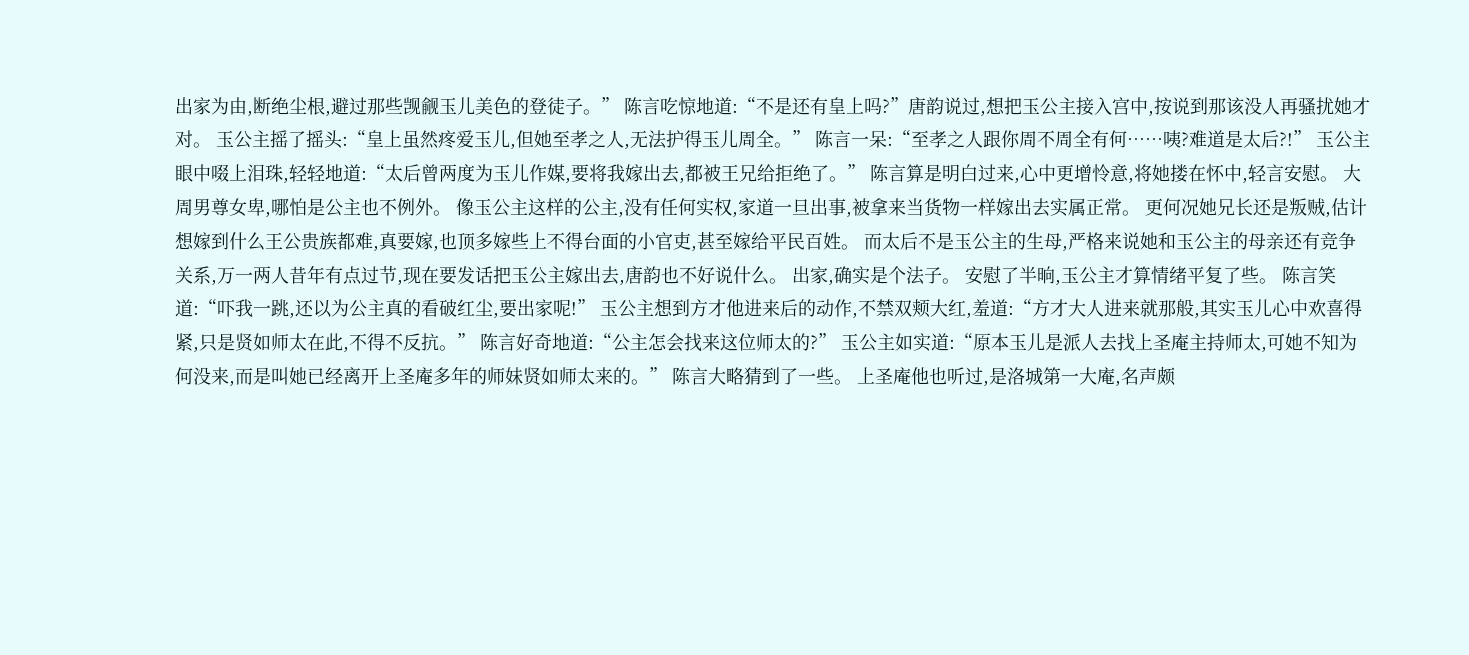出家为由,断绝尘根,避过那些觊觎玉儿美色的登徒子。” 陈言吃惊地道:“不是还有皇上吗?”唐韵说过,想把玉公主接入宫中,按说到那该没人再骚扰她才对。 玉公主摇了摇头:“皇上虽然疼爱玉儿,但她至孝之人,无法护得玉儿周全。” 陈言一呆:“至孝之人跟你周不周全有何……咦?难道是太后?!” 玉公主眼中啜上泪珠,轻轻地道:“太后曾两度为玉儿作媒,要将我嫁出去,都被王兄给拒绝了。” 陈言算是明白过来,心中更增怜意,将她搂在怀中,轻言安慰。 大周男尊女卑,哪怕是公主也不例外。 像玉公主这样的公主,没有任何实权,家道一旦出事,被拿来当货物一样嫁出去实属正常。 更何况她兄长还是叛贼,估计想嫁到什么王公贵族都难,真要嫁,也顶多嫁些上不得台面的小官吏,甚至嫁给平民百姓。 而太后不是玉公主的生母,严格来说她和玉公主的母亲还有竞争关系,万一两人昔年有点过节,现在要发话把玉公主嫁出去,唐韵也不好说什么。 出家,确实是个法子。 安慰了半晌,玉公主才算情绪平复了些。 陈言笑道:“吓我一跳,还以为公主真的看破红尘,要出家呢!” 玉公主想到方才他进来后的动作,不禁双颊大红,羞道:“方才大人进来就那般,其实玉儿心中欢喜得紧,只是贤如师太在此,不得不反抗。” 陈言好奇地道:“公主怎会找来这位师太的?” 玉公主如实道:“原本玉儿是派人去找上圣庵主持师太,可她不知为何没来,而是叫她已经离开上圣庵多年的师妹贤如师太来的。” 陈言大略猜到了一些。 上圣庵他也听过,是洛城第一大庵,名声颇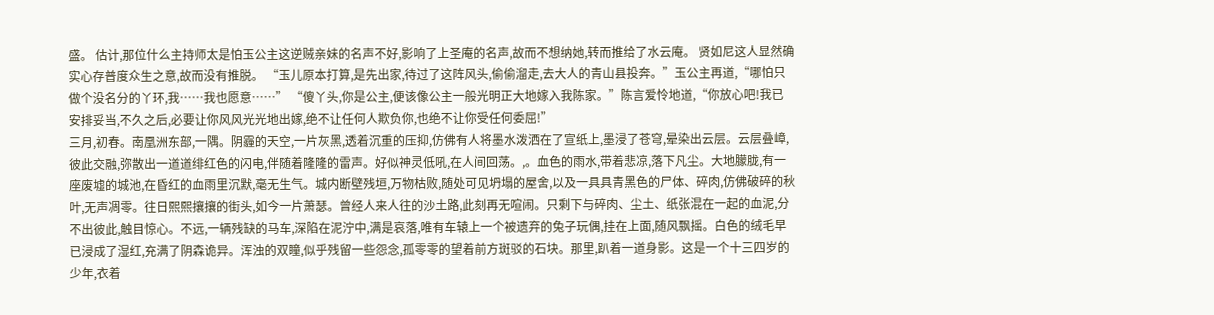盛。 估计,那位什么主持师太是怕玉公主这逆贼亲妹的名声不好,影响了上圣庵的名声,故而不想纳她,转而推给了水云庵。 贤如尼这人显然确实心存普度众生之意,故而没有推脱。 “玉儿原本打算,是先出家,待过了这阵风头,偷偷溜走,去大人的青山县投奔。”玉公主再道,“哪怕只做个没名分的丫环,我……我也愿意……” “傻丫头,你是公主,便该像公主一般光明正大地嫁入我陈家。”陈言爱怜地道,“你放心吧!我已安排妥当,不久之后,必要让你风风光光地出嫁,绝不让任何人欺负你,也绝不让你受任何委屈!”
三月,初春。南凰洲东部,一隅。阴霾的天空,一片灰黑,透着沉重的压抑,仿佛有人将墨水泼洒在了宣纸上,墨浸了苍穹,晕染出云层。云层叠嶂,彼此交融,弥散出一道道绯红色的闪电,伴随着隆隆的雷声。好似神灵低吼,在人间回荡。,。血色的雨水,带着悲凉,落下凡尘。大地朦胧,有一座废墟的城池,在昏红的血雨里沉默,毫无生气。城内断壁残垣,万物枯败,随处可见坍塌的屋舍,以及一具具青黑色的尸体、碎肉,仿佛破碎的秋叶,无声凋零。往日熙熙攘攘的街头,如今一片萧瑟。曾经人来人往的沙土路,此刻再无喧闹。只剩下与碎肉、尘土、纸张混在一起的血泥,分不出彼此,触目惊心。不远,一辆残缺的马车,深陷在泥泞中,满是哀落,唯有车辕上一个被遗弃的兔子玩偶,挂在上面,随风飘摇。白色的绒毛早已浸成了湿红,充满了阴森诡异。浑浊的双瞳,似乎残留一些怨念,孤零零的望着前方斑驳的石块。那里,趴着一道身影。这是一个十三四岁的少年,衣着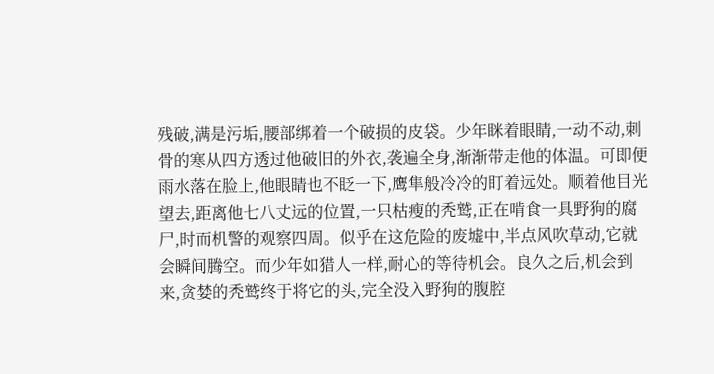残破,满是污垢,腰部绑着一个破损的皮袋。少年眯着眼睛,一动不动,刺骨的寒从四方透过他破旧的外衣,袭遍全身,渐渐带走他的体温。可即便雨水落在脸上,他眼睛也不眨一下,鹰隼般冷冷的盯着远处。顺着他目光望去,距离他七八丈远的位置,一只枯瘦的秃鹫,正在啃食一具野狗的腐尸,时而机警的观察四周。似乎在这危险的废墟中,半点风吹草动,它就会瞬间腾空。而少年如猎人一样,耐心的等待机会。良久之后,机会到来,贪婪的秃鹫终于将它的头,完全没入野狗的腹腔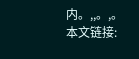内。,,。,。
本文链接: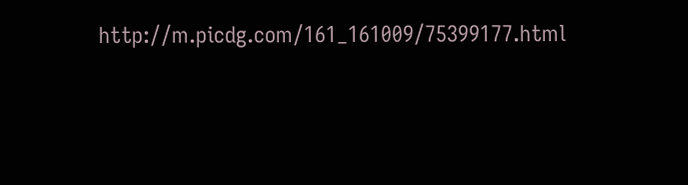http://m.picdg.com/161_161009/75399177.html